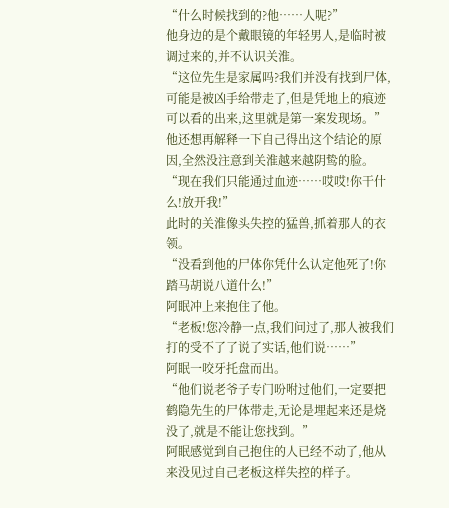“什么时候找到的?他……人呢?”
他身边的是个戴眼镜的年轻男人,是临时被调过来的,并不认识关淮。
“这位先生是家属吗?我们并没有找到尸体,可能是被凶手给带走了,但是凭地上的痕迹可以看的出来,这里就是第一案发现场。”
他还想再解释一下自己得出这个结论的原因,全然没注意到关淮越来越阴鸷的脸。
“现在我们只能通过血迹……哎哎!你干什么!放开我!”
此时的关淮像头失控的猛兽,抓着那人的衣领。
“没看到他的尸体你凭什么认定他死了!你踏马胡说八道什么!”
阿眠冲上来抱住了他。
“老板!您冷静一点,我们问过了,那人被我们打的受不了了说了实话,他们说……”
阿眠一咬牙托盘而出。
“他们说老爷子专门吩咐过他们,一定要把鹤隐先生的尸体带走,无论是埋起来还是烧没了,就是不能让您找到。”
阿眠感觉到自己抱住的人已经不动了,他从来没见过自己老板这样失控的样子。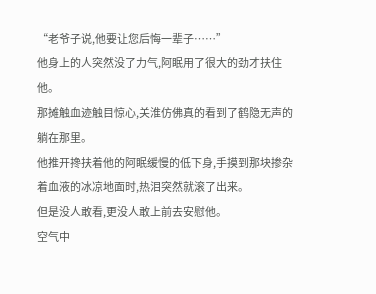“老爷子说,他要让您后悔一辈子……”
他身上的人突然没了力气,阿眠用了很大的劲才扶住他。
那摊触血迹触目惊心,关淮仿佛真的看到了鹤隐无声的躺在那里。
他推开搀扶着他的阿眠缓慢的低下身,手摸到那块掺杂着血液的冰凉地面时,热泪突然就滚了出来。
但是没人敢看,更没人敢上前去安慰他。
空气中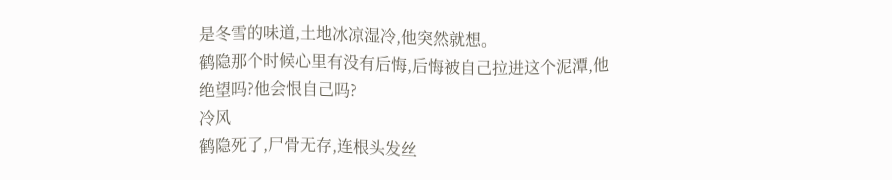是冬雪的味道,土地冰凉湿冷,他突然就想。
鹤隐那个时候心里有没有后悔,后悔被自己拉进这个泥潭,他绝望吗?他会恨自己吗?
冷风
鹤隐死了,尸骨无存,连根头发丝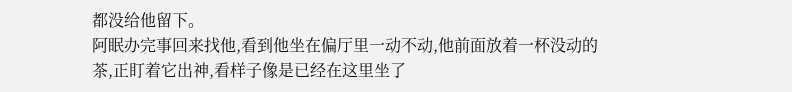都没给他留下。
阿眠办完事回来找他,看到他坐在偏厅里一动不动,他前面放着一杯没动的茶,正盯着它出神,看样子像是已经在这里坐了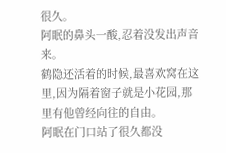很久。
阿眠的鼻头一酸,忍着没发出声音来。
鹤隐还活着的时候,最喜欢窝在这里,因为隔着窗子就是小花园,那里有他曾经向往的自由。
阿眠在门口站了很久都没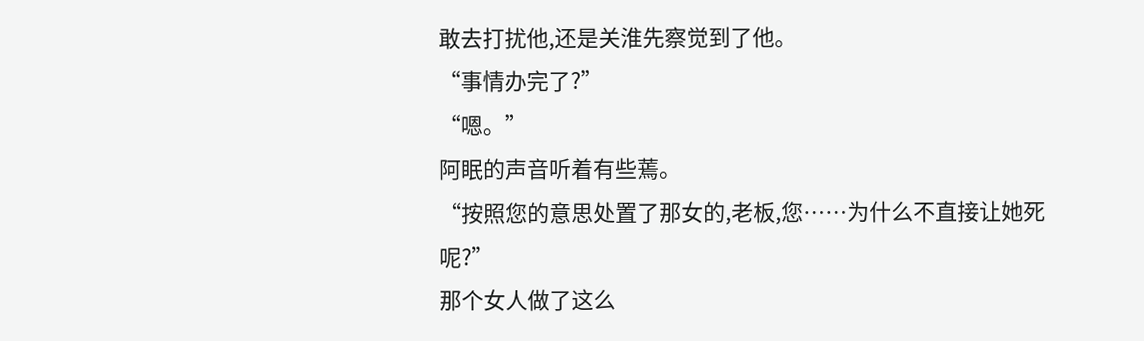敢去打扰他,还是关淮先察觉到了他。
“事情办完了?”
“嗯。”
阿眠的声音听着有些蔫。
“按照您的意思处置了那女的,老板,您……为什么不直接让她死呢?”
那个女人做了这么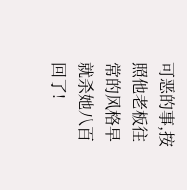可恶的事,按照他老板往常的风格早就杀她八百回了!